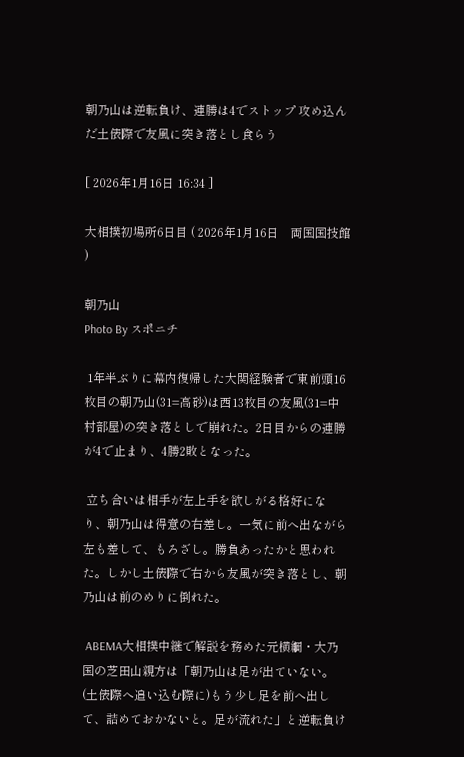朝乃山は逆転負け、連勝は4でストップ 攻め込んだ土俵際で友風に突き落とし食らう

[ 2026年1月16日 16:34 ]

大相撲初場所6日目 ( 2026年1月16日    両国国技館 )

朝乃山
Photo By スポニチ

 1年半ぶりに幕内復帰した大関経験者で東前頭16枚目の朝乃山(31=高砂)は西13枚目の友風(31=中村部屋)の突き落としで崩れた。2日目からの連勝が4で止まり、4勝2敗となった。

 立ち合いは相手が左上手を欲しがる格好になり、朝乃山は得意の右差し。一気に前へ出ながら左も差して、もろざし。勝負あったかと思われた。しかし土俵際で右から友風が突き落とし、朝乃山は前のめりに倒れた。

 ABEMA大相撲中継で解説を務めた元横綱・大乃国の芝田山親方は「朝乃山は足が出ていない。(土俵際へ追い込む際に)もう少し足を前へ出して、詰めておかないと。足が流れた」と逆転負け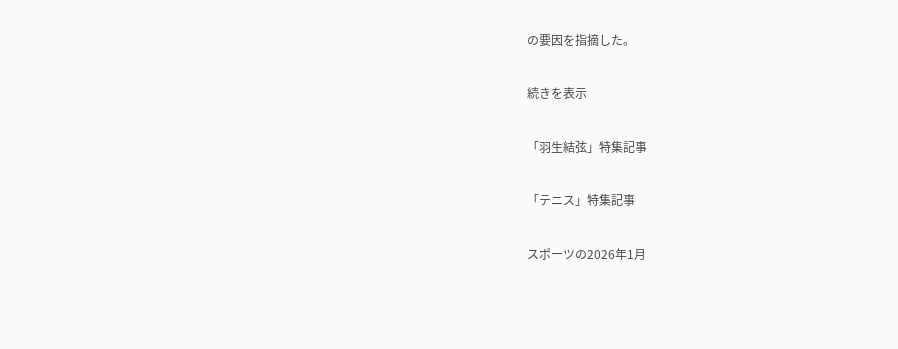の要因を指摘した。

続きを表示

「羽生結弦」特集記事

「テニス」特集記事

スポーツの2026年1月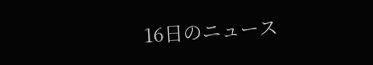16日のニュース